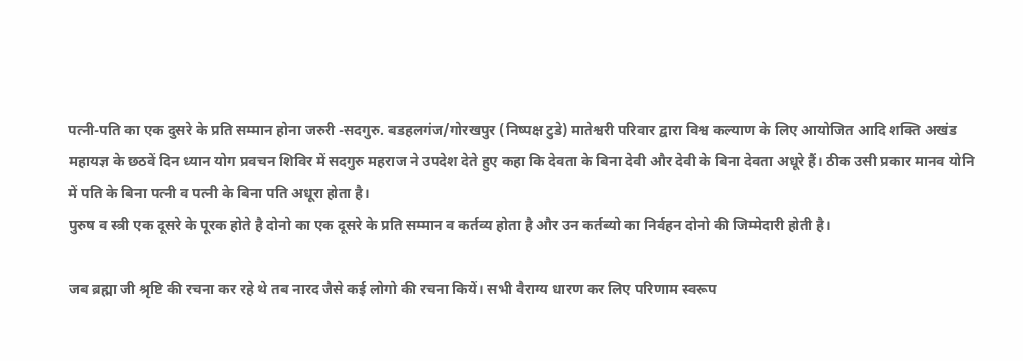पत्नी-पति का एक दुसरे के प्रति सम्मान होना जरुरी -सदगुरु. बडहलगंज/गोरखपुर (निष्पक्ष टुडे) मातेश्वरी परिवार द्वारा विश्व कल्याण के लिए आयोजित आदि शक्ति अखंड महायज्ञ के छठवें दिन ध्यान योग प्रवचन शिविर में सदगुरु महराज ने उपदेश देते हुए कहा कि देवता के बिना देवी और देवी के बिना देवता अधूरे हैं। ठीक उसी प्रकार मानव योनि में पति के बिना पत्नी व पत्नी के बिना पति अधूरा होता है।
पुरुष व स्त्री एक दूसरे के पूरक होते है दोनो का एक दूसरे के प्रति सम्मान व कर्तव्य होता है और उन कर्तब्यो का निर्वहन दोनो की जिम्मेदारी होती है।

जब ब्रह्मा जी श्रृष्टि की रचना कर रहे थे तब नारद जैसे कई लोगो की रचना कियें। सभी वैराग्य धारण कर लिए परिणाम स्वरूप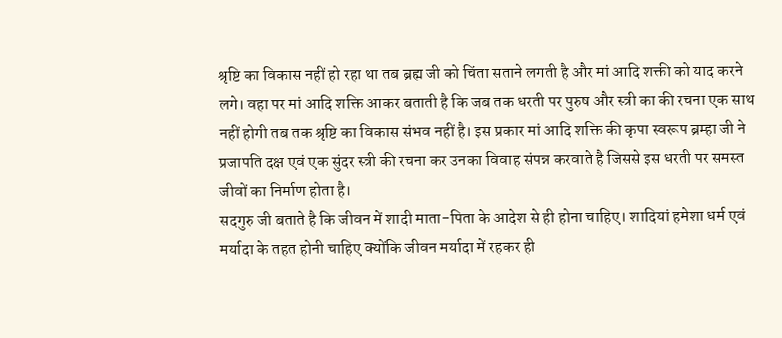श्रृष्टि का विकास नहीं हो रहा था तब ब्रह्म जी को चिंता सताने लगती है और मां आदि शक्ती को याद करने लगे। वहा पर मां आदि शक्ति आकर बताती है कि जब तक धरती पर पुरुष और स्त्री का की रचना एक साथ नहीं होगी तब तक श्रृष्टि का विकास संभव नहीं है। इस प्रकार मां आदि शक्ति की कृपा स्वरूप ब्रम्हा जी ने प्रजापति दक्ष एवं एक सुंदर स्त्री की रचना कर उनका विवाह संपन्न करवाते है जिससे इस धरती पर समस्त जीवों का निर्माण होता है।
सदगुरु जी बताते है कि जीवन में शादी माता-पिता के आदेश से ही होना चाहिए। शादियां हमेशा धर्म एवं मर्यादा के तहत होनी चाहिए क्योंकि जीवन मर्यादा में रहकर ही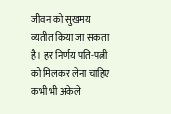जीवन को सुखमय व्यतीत किया जा सकता है। हर निर्णय पति-पत्नी को मिलकर लेना चाहिए कभी भी अकेले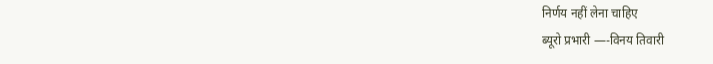निर्णय नहीं लेना चाहिए
ब्यूरो प्रभारी —-विनय तिवारी